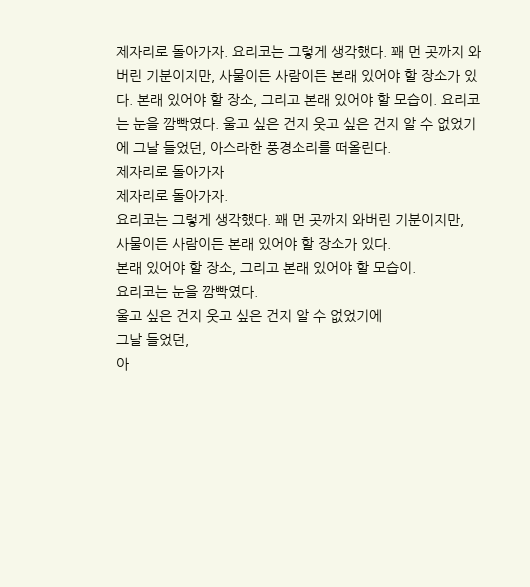제자리로 돌아가자. 요리코는 그렇게 생각했다. 꽤 먼 곳까지 와버린 기분이지만, 사물이든 사람이든 본래 있어야 할 장소가 있다. 본래 있어야 할 장소, 그리고 본래 있어야 할 모습이. 요리코는 눈을 깜빡였다. 울고 싶은 건지 웃고 싶은 건지 알 수 없었기에 그날 들었던, 아스라한 풍경소리를 떠올린다.
제자리로 돌아가자
제자리로 돌아가자.
요리코는 그렇게 생각했다. 꽤 먼 곳까지 와버린 기분이지만,
사물이든 사람이든 본래 있어야 할 장소가 있다.
본래 있어야 할 장소, 그리고 본래 있어야 할 모습이.
요리코는 눈을 깜빡였다.
울고 싶은 건지 웃고 싶은 건지 알 수 없었기에
그날 들었던,
아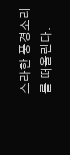스라한 풍경소리를 떠올린다.